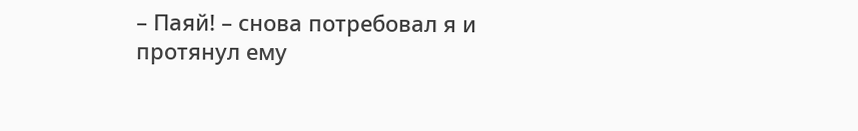– Паяй! – снова потребовал я и протянул ему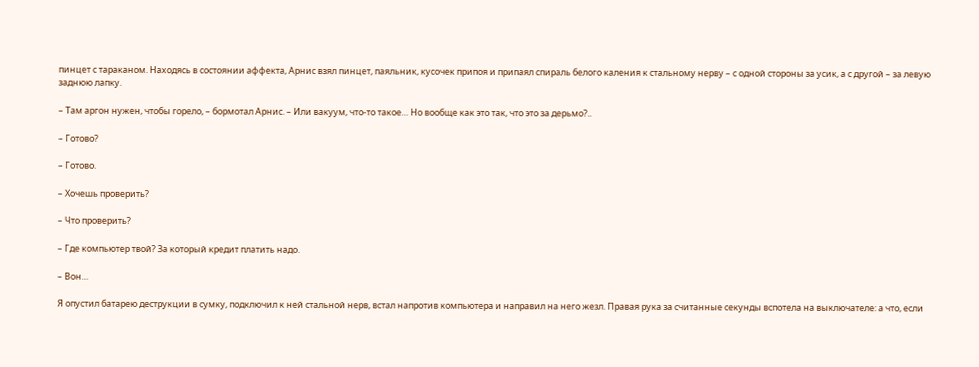пинцет с тараканом. Находясь в состоянии аффекта, Арнис взял пинцет, паяльник, кусочек припоя и припаял спираль белого каления к стальному нерву – с одной стороны за усик, а с другой – за левую заднюю лапку.

– Там аргон нужен, чтобы горело, – бормотал Арнис. – Или вакуум, что-то такое… Но вообще как это так, что это за дерьмо?..

– Готово?

– Готово.

– Хочешь проверить?

– Что проверить?

– Где компьютер твой? За который кредит платить надо.

– Вон…

Я опустил батарею деструкции в сумку, подключил к ней стальной нерв, встал напротив компьютера и направил на него жезл. Правая рука за считанные секунды вспотела на выключателе: а что, если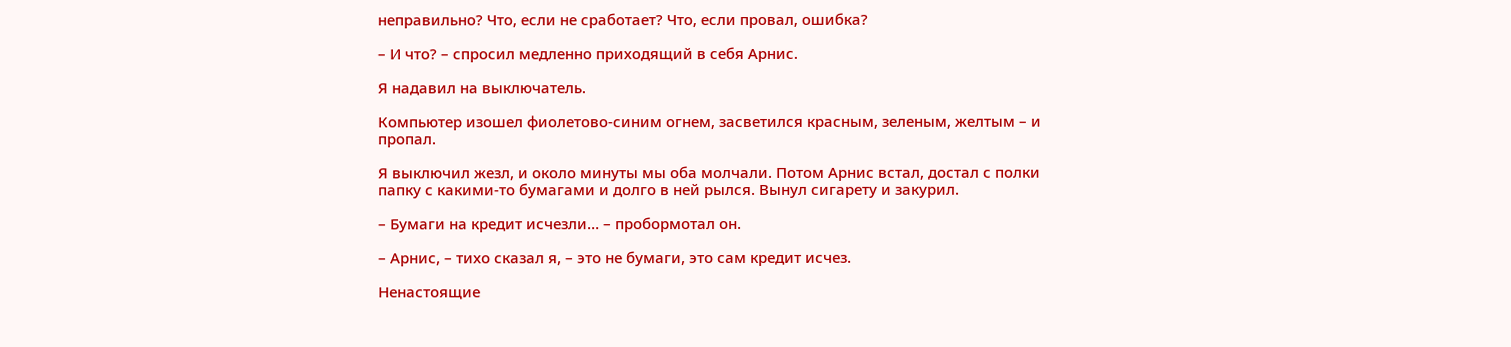неправильно? Что, если не сработает? Что, если провал, ошибка?

– И что? – спросил медленно приходящий в себя Арнис.

Я надавил на выключатель.

Компьютер изошел фиолетово-синим огнем, засветился красным, зеленым, желтым – и пропал.

Я выключил жезл, и около минуты мы оба молчали. Потом Арнис встал, достал с полки папку с какими-то бумагами и долго в ней рылся. Вынул сигарету и закурил.

– Бумаги на кредит исчезли… – пробормотал он.

– Арнис, – тихо сказал я, – это не бумаги, это сам кредит исчез.

Ненастоящие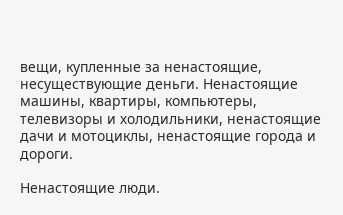вещи, купленные за ненастоящие, несуществующие деньги. Ненастоящие машины, квартиры, компьютеры, телевизоры и холодильники, ненастоящие дачи и мотоциклы, ненастоящие города и дороги.

Ненастоящие люди.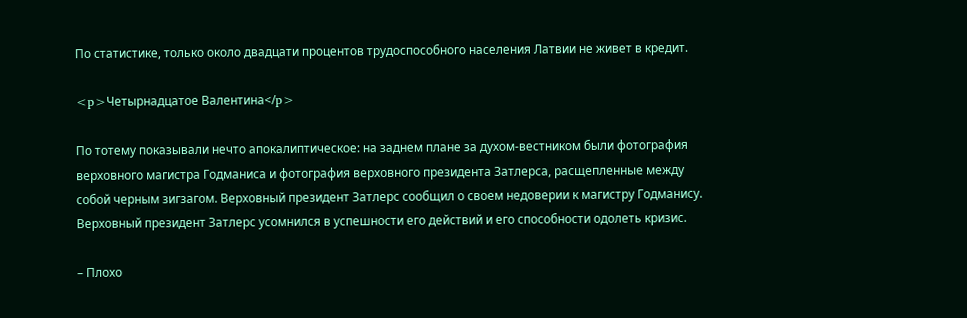По статистике, только около двадцати процентов трудоспособного населения Латвии не живет в кредит.

<p>Четырнадцатое Валентина</p>

По тотему показывали нечто апокалиптическое: на заднем плане за духом-вестником были фотография верховного магистра Годманиса и фотография верховного президента Затлерса, расщепленные между собой черным зигзагом. Верховный президент Затлерс сообщил о своем недоверии к магистру Годманису. Верховный президент Затлерс усомнился в успешности его действий и его способности одолеть кризис.

– Плохо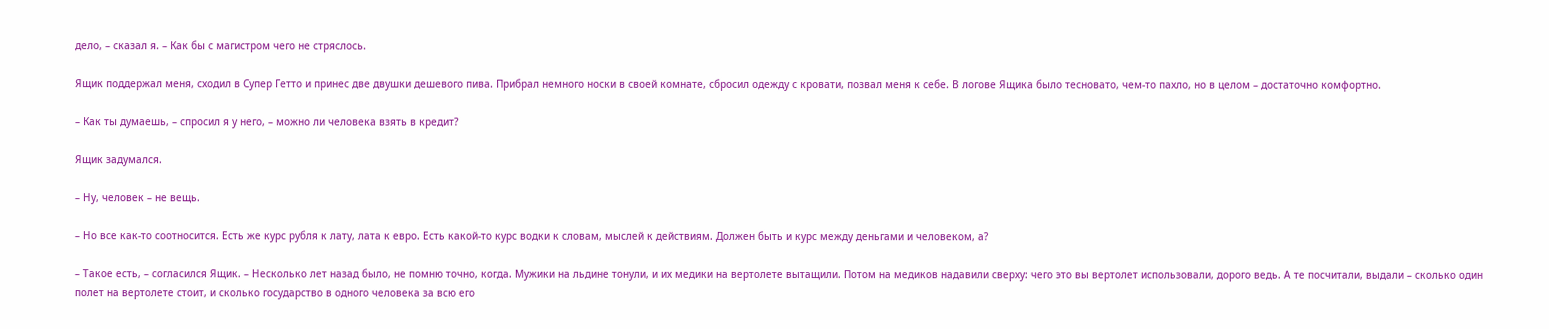дело, – сказал я. – Как бы с магистром чего не стряслось.

Ящик поддержал меня, сходил в Супер Гетто и принес две двушки дешевого пива. Прибрал немного носки в своей комнате, сбросил одежду с кровати, позвал меня к себе. В логове Ящика было тесновато, чем-то пахло, но в целом – достаточно комфортно.

– Как ты думаешь, – спросил я у него, – можно ли человека взять в кредит?

Ящик задумался.

– Ну, человек – не вещь.

– Но все как-то соотносится. Есть же курс рубля к лату, лата к евро. Есть какой-то курс водки к словам, мыслей к действиям. Должен быть и курс между деньгами и человеком, а?

– Такое есть, – согласился Ящик. – Несколько лет назад было, не помню точно, когда. Мужики на льдине тонули, и их медики на вертолете вытащили. Потом на медиков надавили сверху: чего это вы вертолет использовали, дорого ведь. А те посчитали, выдали – сколько один полет на вертолете стоит, и сколько государство в одного человека за всю его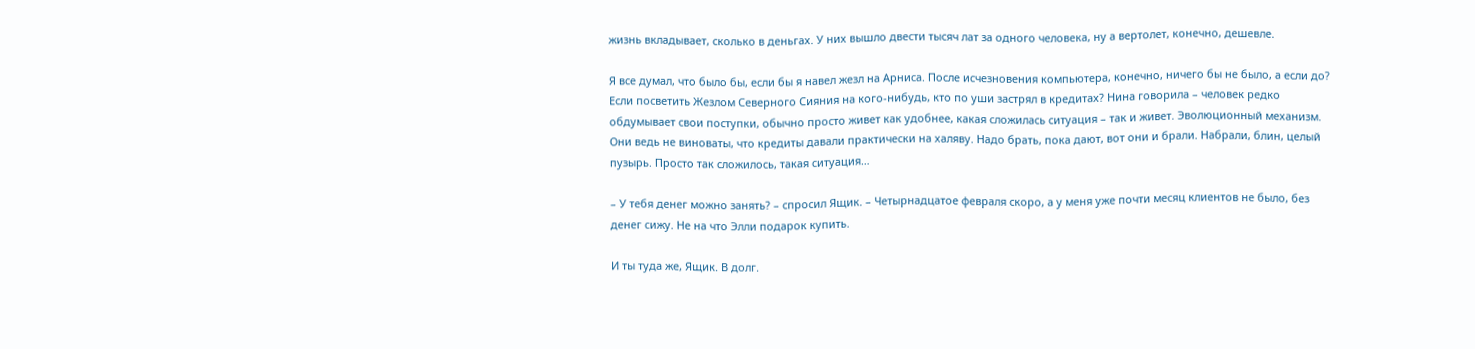жизнь вкладывает, сколько в деньгах. У них вышло двести тысяч лат за одного человека, ну а вертолет, конечно, дешевле.

Я все думал, что было бы, если бы я навел жезл на Арниса. После исчезновения компьютера, конечно, ничего бы не было, а если до? Если посветить Жезлом Северного Сияния на кого-нибудь, кто по уши застрял в кредитах? Нина говорила – человек редко обдумывает свои поступки, обычно просто живет как удобнее, какая сложилась ситуация – так и живет. Эволюционный механизм. Они ведь не виноваты, что кредиты давали практически на халяву. Надо брать, пока дают, вот они и брали. Набрали, блин, целый пузырь. Просто так сложилось, такая ситуация…

– У тебя денег можно занять? – спросил Ящик. – Четырнадцатое февраля скоро, а у меня уже почти месяц клиентов не было, без денег сижу. Не на что Элли подарок купить.

И ты туда же, Ящик. В долг.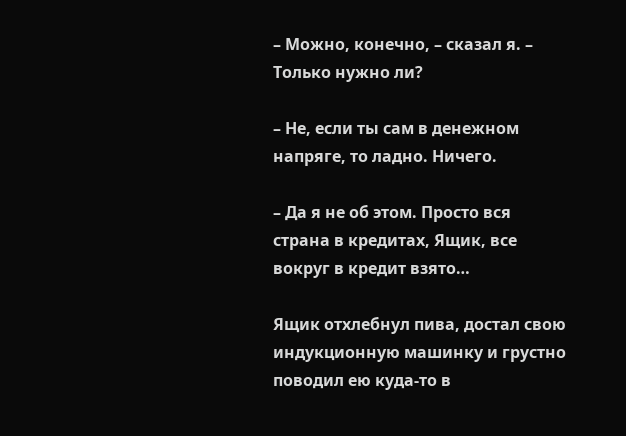– Можно, конечно, – сказал я. – Только нужно ли?

– Не, если ты сам в денежном напряге, то ладно. Ничего.

– Да я не об этом. Просто вся страна в кредитах, Ящик, все вокруг в кредит взято…

Ящик отхлебнул пива, достал свою индукционную машинку и грустно поводил ею куда-то в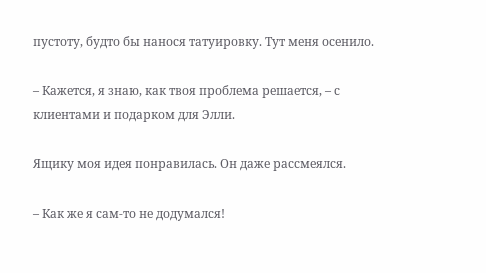пустоту, будто бы нанося татуировку. Тут меня осенило.

– Кажется, я знаю, как твоя проблема решается, – с клиентами и подарком для Элли.

Ящику моя идея понравилась. Он даже рассмеялся.

– Как же я сам-то не додумался!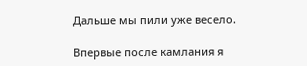Дальше мы пили уже весело.

Впервые после камлания я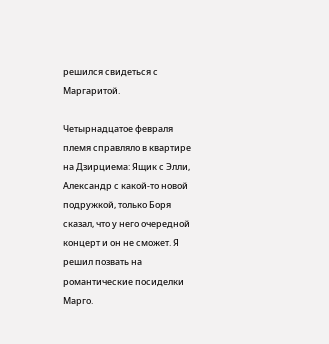решился свидеться с Маргаритой.

Четырнадцатое февраля племя справляло в квартире на Дзирциема: Ящик с Элли, Александр с какой-то новой подружкой, только Боря сказал, что у него очередной концерт и он не сможет. Я решил позвать на романтические посиделки Марго.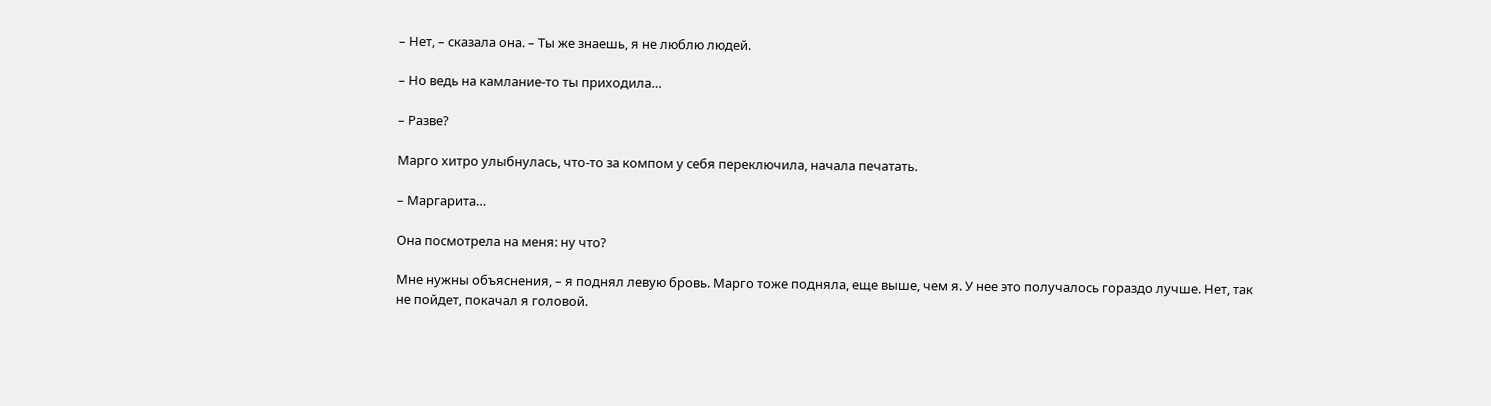– Нет, – сказала она. – Ты же знаешь, я не люблю людей.

– Но ведь на камлание-то ты приходила…

– Разве?

Марго хитро улыбнулась, что-то за компом у себя переключила, начала печатать.

– Маргарита…

Она посмотрела на меня: ну что?

Мне нужны объяснения, – я поднял левую бровь. Марго тоже подняла, еще выше, чем я. У нее это получалось гораздо лучше. Нет, так не пойдет, покачал я головой.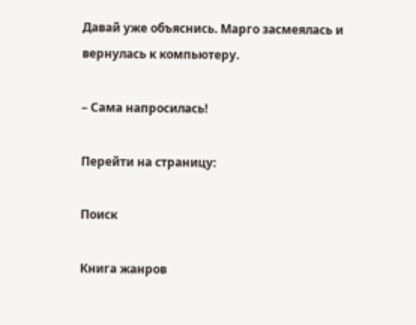Давай уже объяснись. Марго засмеялась и вернулась к компьютеру.

– Сама напросилась!

Перейти на страницу:

Поиск

Книга жанров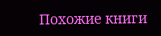Похожие книги